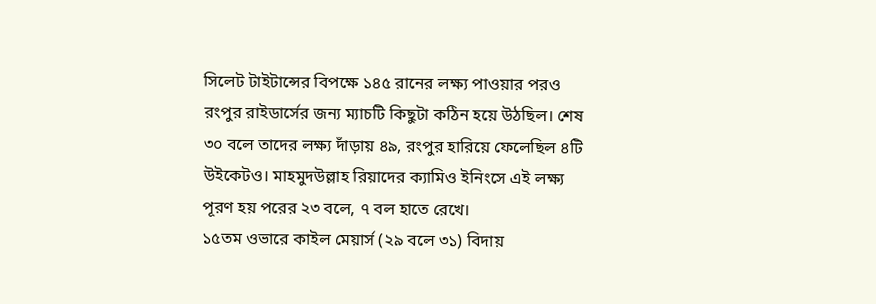সিলেট টাইটান্সের বিপক্ষে ১৪৫ রানের লক্ষ্য পাওয়ার পরও রংপুর রাইডার্সের জন্য ম্যাচটি কিছুটা কঠিন হয়ে উঠছিল। শেষ ৩০ বলে তাদের লক্ষ্য দাঁড়ায় ৪৯, রংপুর হারিয়ে ফেলেছিল ৪টি উইকেটও। মাহমুদউল্লাহ রিয়াদের ক্যামিও ইনিংসে এই লক্ষ্য পূরণ হয় পরের ২৩ বলে, ৭ বল হাতে রেখে।
১৫তম ওভারে কাইল মেয়ার্স (২৯ বলে ৩১) বিদায়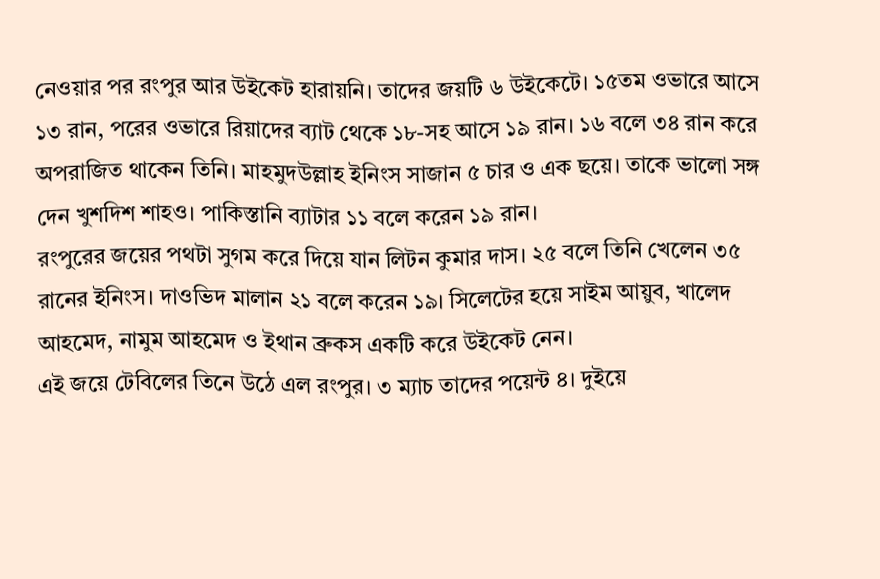নেওয়ার পর রংপুর আর উইকেট হারায়নি। তাদের জয়টি ৬ উইকেটে। ১৫তম ওভারে আসে ১৩ রান, পরের ওভারে রিয়াদের ব্যাট থেকে ১৮-সহ আসে ১৯ রান। ১৬ বলে ৩৪ রান করে অপরাজিত থাকেন তিনি। মাহমুদউল্লাহ ইনিংস সাজান ৫ চার ও এক ছয়ে। তাকে ভালো সঙ্গ দেন খুশদিশ শাহও। পাকিস্তানি ব্যাটার ১১ বলে করেন ১৯ রান।
রংপুরের জয়ের পথটা সুগম করে দিয়ে যান লিটন কুমার দাস। ২৫ বলে তিনি খেলেন ৩৫ রানের ইনিংস। দাওভিদ মালান ২১ বলে করেন ১৯। সিলেটের হয়ে সাইম আয়ুব, খালেদ আহমেদ, নামুম আহমেদ ও ইথান ব্রুকস একটি করে উইকেট নেন।
এই জয়ে টেবিলের তিনে উঠে এল রংপুর। ৩ ম্যাচ তাদের পয়েন্ট ৪। দুইয়ে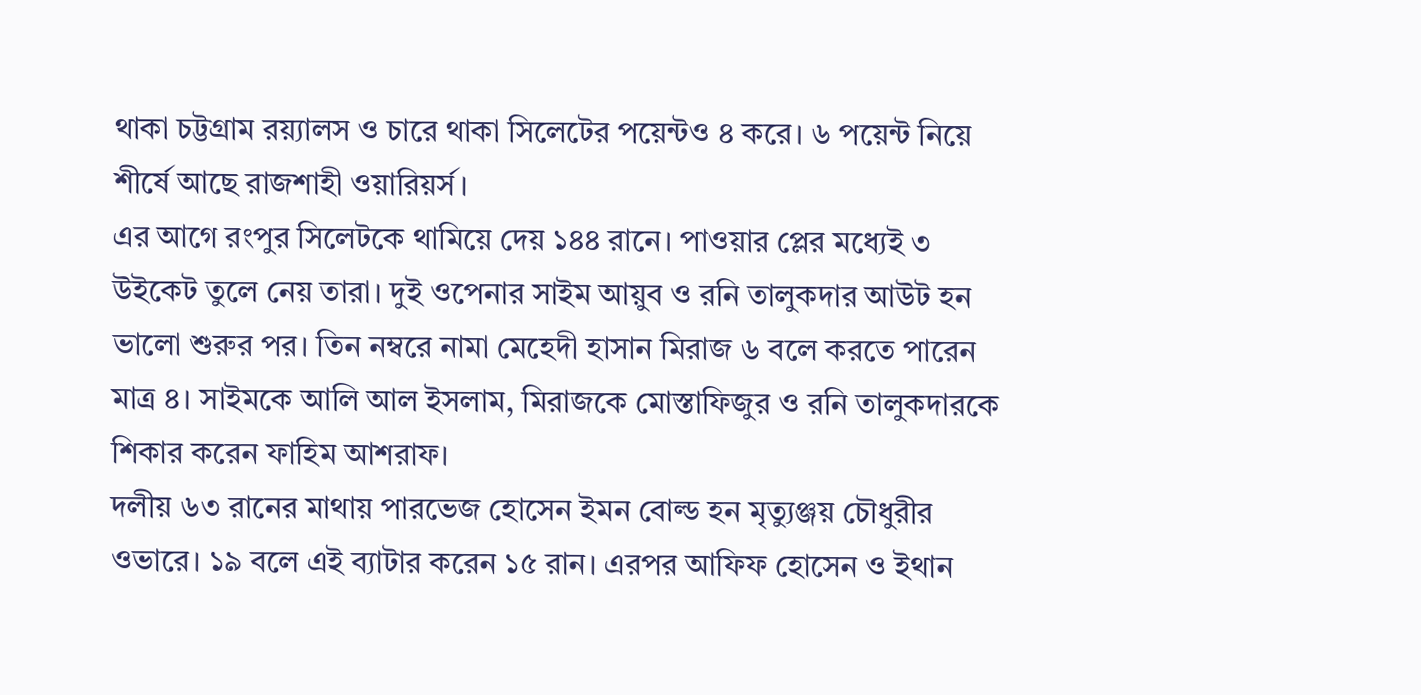থাকা চট্টগ্রাম রয়্যালস ও চারে থাকা সিলেটের পয়েন্টও ৪ করে। ৬ পয়েন্ট নিয়ে শীর্ষে আছে রাজশাহী ওয়ারিয়র্স।
এর আগে রংপুর সিলেটকে থামিয়ে দেয় ১৪৪ রানে। পাওয়ার প্লের মধ্যেই ৩ উইকেট তুলে নেয় তারা। দুই ওপেনার সাইম আয়ুব ও রনি তালুকদার আউট হন ভালো শুরুর পর। তিন নম্বরে নামা মেহেদী হাসান মিরাজ ৬ বলে করতে পারেন মাত্র ৪। সাইমকে আলি আল ইসলাম, মিরাজকে মোস্তাফিজুর ও রনি তালুকদারকে শিকার করেন ফাহিম আশরাফ।
দলীয় ৬৩ রানের মাথায় পারভেজ হোসেন ইমন বোল্ড হন মৃত্যুঞ্জয় চৌধুরীর ওভারে। ১৯ বলে এই ব্যাটার করেন ১৫ রান। এরপর আফিফ হোসেন ও ইথান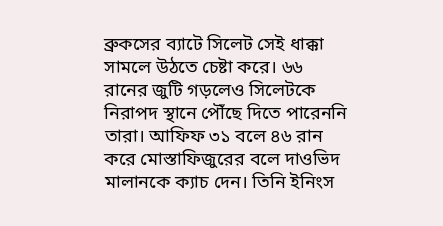ব্রুকসের ব্যাটে সিলেট সেই ধাক্কা সামলে উঠতে চেষ্টা করে। ৬৬ রানের জুটি গড়লেও সিলেটকে নিরাপদ স্থানে পৌঁছে দিতে পারেননি তারা। আফিফ ৩১ বলে ৪৬ রান করে মোস্তাফিজুরের বলে দাওভিদ মালানকে ক্যাচ দেন। তিনি ইনিংস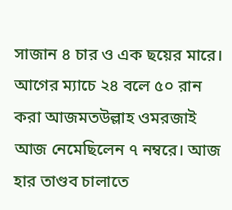সাজান ৪ চার ও এক ছয়ের মারে।
আগের ম্যাচে ২৪ বলে ৫০ রান করা আজমতউল্লাহ ওমরজাই আজ নেমেছিলেন ৭ নম্বরে। আজ হার তাণ্ডব চালাতে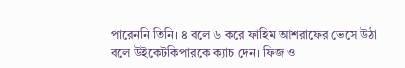পারেননি তিনি। ৪ বলে ৬ করে ফাহিম আশরাফের ভেসে উঠা বলে উইকেটকিপারকে ক্যাচ দেন। ফিজ ও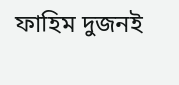ফাহিম দুজনই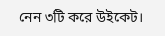নেন ৩টি করে উইকেট।